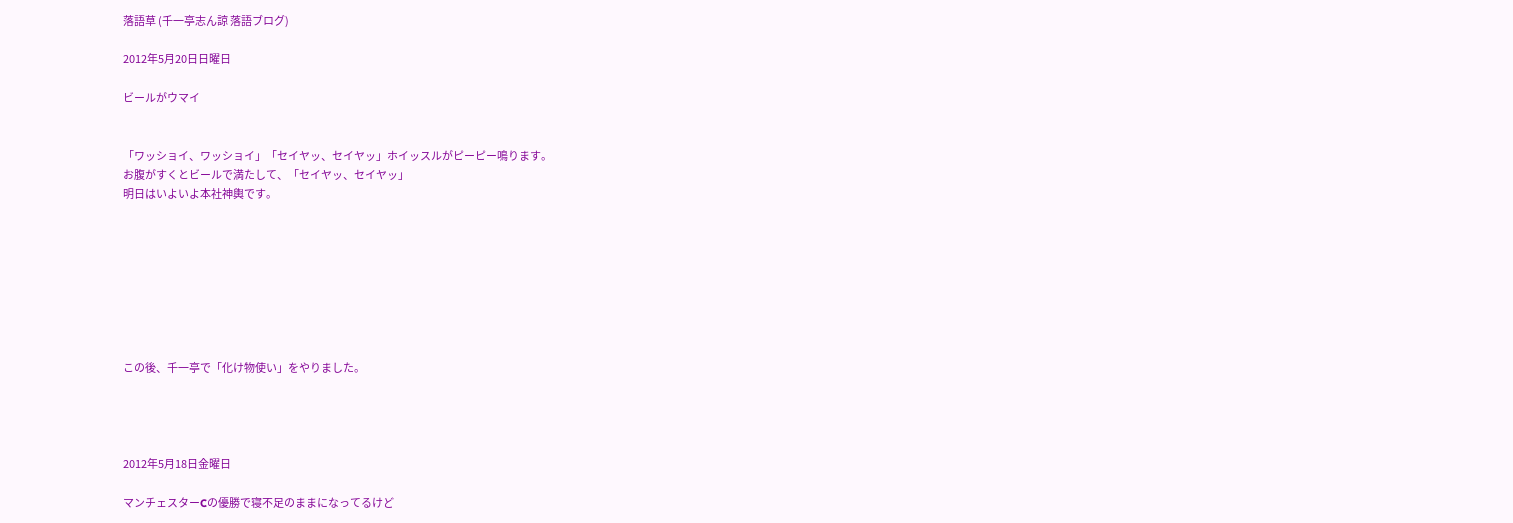落語草 (千一亭志ん諒 落語ブログ)

2012年5月20日日曜日

ビールがウマイ


「ワッショイ、ワッショイ」「セイヤッ、セイヤッ」ホイッスルがピーピー鳴ります。
お腹がすくとビールで満たして、「セイヤッ、セイヤッ」
明日はいよいよ本社神輿です。








この後、千一亭で「化け物使い」をやりました。




2012年5月18日金曜日

マンチェスターCの優勝で寝不足のままになってるけど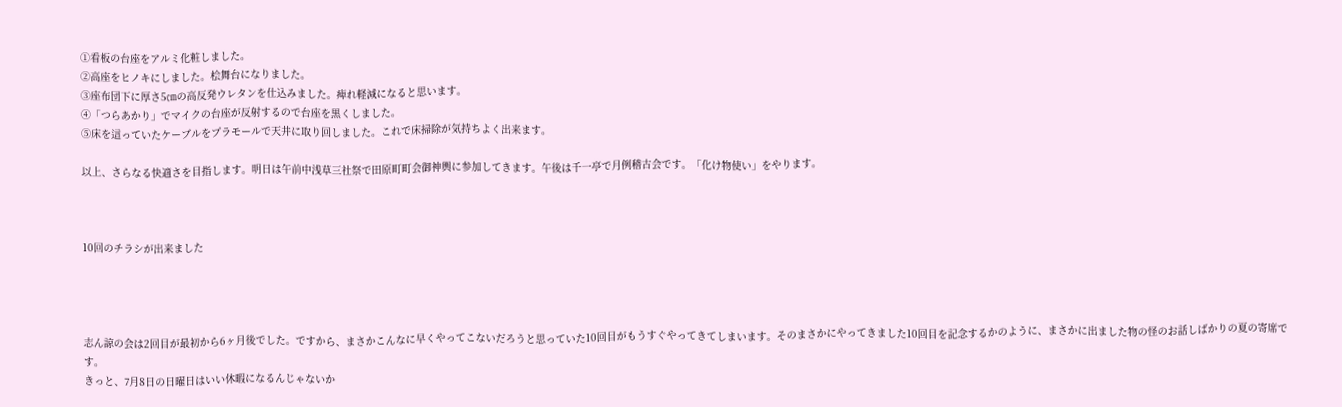①看板の台座をアルミ化粧しました。
②高座をヒノキにしました。桧舞台になりました。
③座布団下に厚さ5㎝の高反発ウレタンを仕込みました。痺れ軽減になると思います。
④「つらあかり」でマイクの台座が反射するので台座を黒くしました。
⑤床を這っていたケーブルをプラモールで天井に取り回しました。これで床掃除が気持ちよく出来ます。

以上、さらなる快適さを目指します。明日は午前中浅草三社祭で田原町町会御神輿に参加してきます。午後は千一亭で月例稽古会です。「化け物使い」をやります。



10回のチラシが出来ました




志ん諒の会は2回目が最初から6ヶ月後でした。ですから、まさかこんなに早くやってこないだろうと思っていた10回目がもうすぐやってきてしまいます。そのまさかにやってきました10回目を記念するかのように、まさかに出ました物の怪のお話しばかりの夏の寄席です。
きっと、7月8日の日曜日はいい休暇になるんじゃないか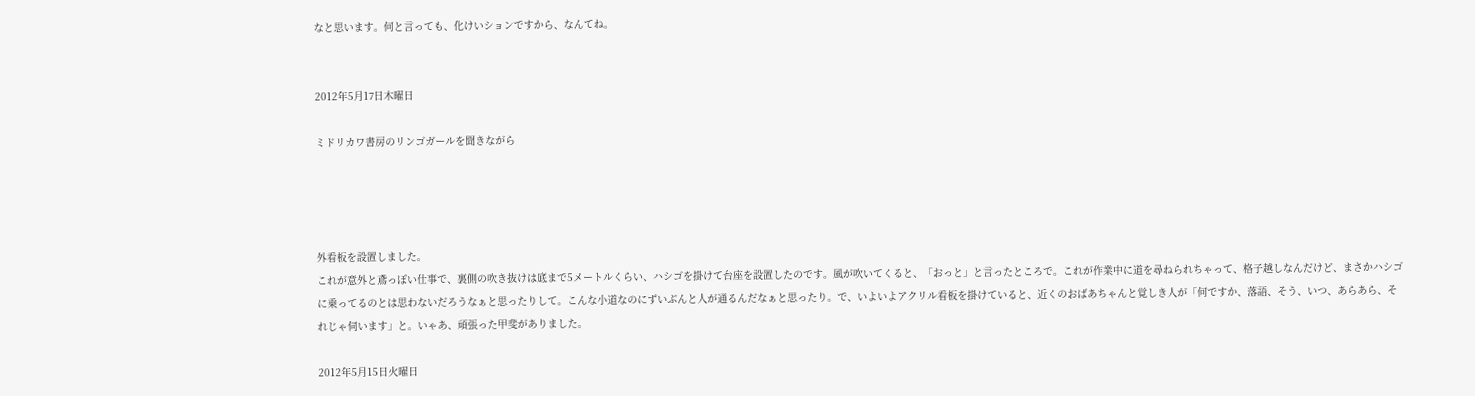なと思います。何と言っても、化けいションですから、なんてね。


2012年5月17日木曜日

ミドリカワ書房のリンゴガールを聞きながら




外看板を設置しました。
これが意外と鳶っぽい仕事で、裏側の吹き抜けは底まで5メートルくらい、ハシゴを掛けて台座を設置したのです。風が吹いてくると、「おっと」と言ったところで。これが作業中に道を尋ねられちゃって、格子越しなんだけど、まさかハシゴに乗ってるのとは思わないだろうなぁと思ったりして。こんな小道なのにずいぶんと人が通るんだなぁと思ったり。で、いよいよアクリル看板を掛けていると、近くのおばあちゃんと覚しき人が「何ですか、落語、そう、いつ、あらあら、それじゃ伺います」と。いゃあ、頑張った甲斐がありました。

2012年5月15日火曜日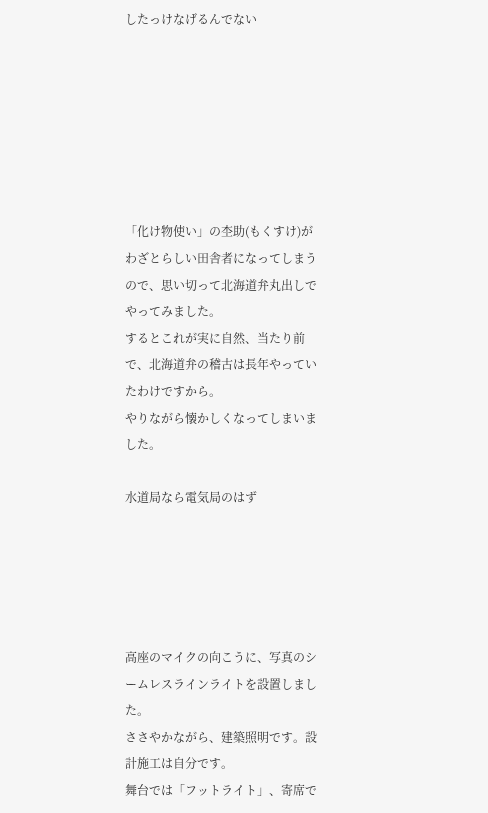したっけなげるんでない







「化け物使い」の杢助(もくすけ)がわざとらしい田舎者になってしまうので、思い切って北海道弁丸出しでやってみました。
するとこれが実に自然、当たり前で、北海道弁の稽古は長年やっていたわけですから。
やりながら懐かしくなってしまいました。

水道局なら電気局のはず





高座のマイクの向こうに、写真のシームレスラインライトを設置しました。
ささやかながら、建築照明です。設計施工は自分です。
舞台では「フットライト」、寄席で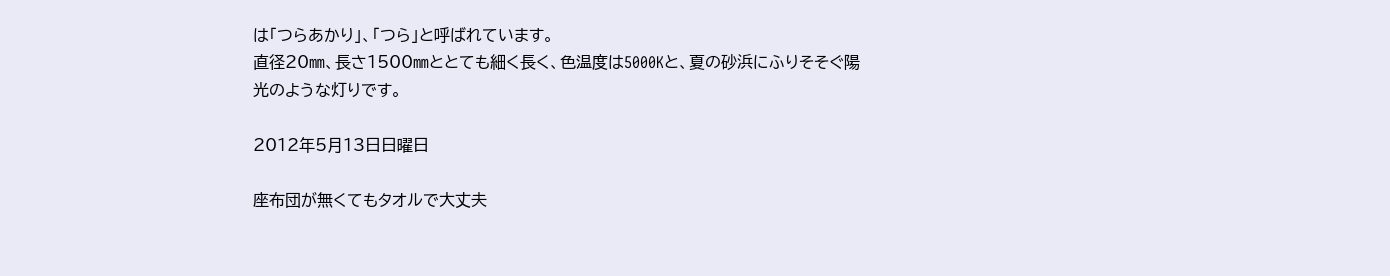は「つらあかり」、「つら」と呼ばれています。
直径20㎜、長さ1500㎜ととても細く長く、色温度は5000Kと、夏の砂浜にふりそそぐ陽光のような灯りです。

2012年5月13日日曜日

座布団が無くてもタオルで大丈夫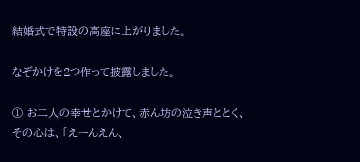結婚式で特設の高座に上がりました。

なぞかけを2つ作って披露しました。

① お二人の幸せとかけて、赤ん坊の泣き声ととく、その心は、「えーんえん、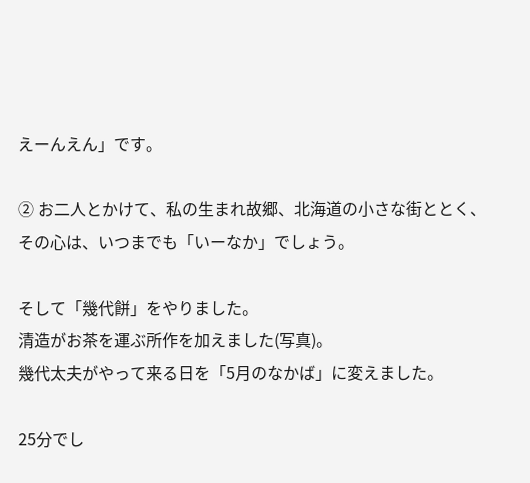えーんえん」です。

② お二人とかけて、私の生まれ故郷、北海道の小さな街ととく、その心は、いつまでも「いーなか」でしょう。

そして「幾代餅」をやりました。
清造がお茶を運ぶ所作を加えました(写真)。
幾代太夫がやって来る日を「5月のなかば」に変えました。

25分でし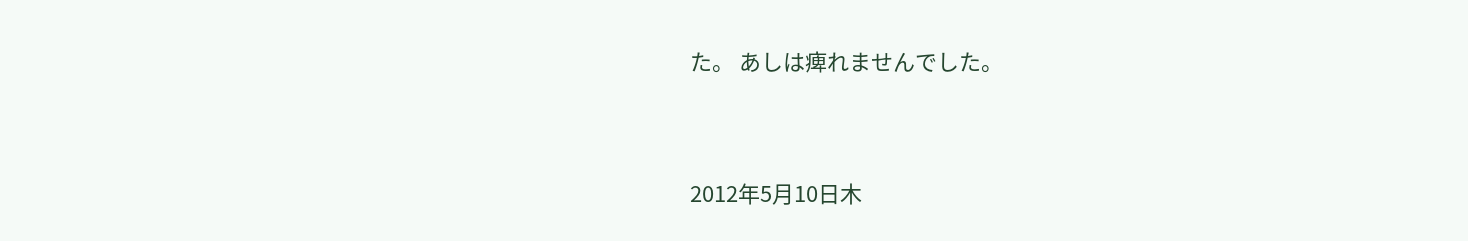た。 あしは痺れませんでした。


2012年5月10日木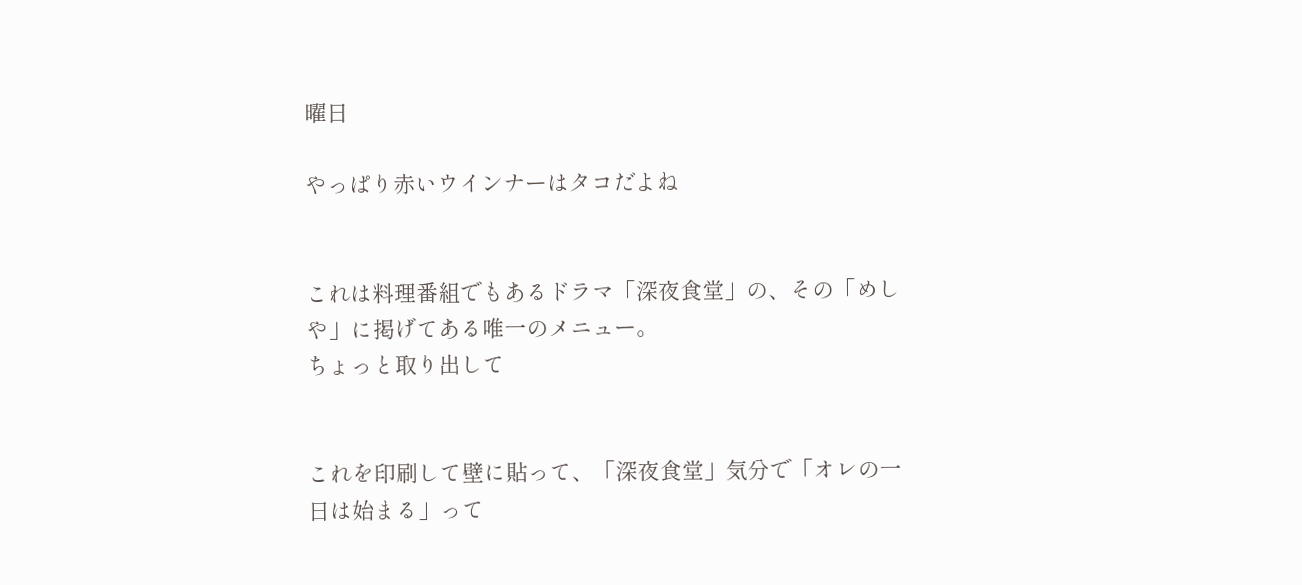曜日

やっぱり赤いウインナーはタコだよね


これは料理番組でもあるドラマ「深夜食堂」の、その「めしや」に掲げてある唯一のメニュー。
ちょっと取り出して


これを印刷して壁に貼って、「深夜食堂」気分で「オレの一日は始まる」って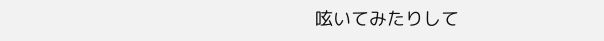呟いてみたりして